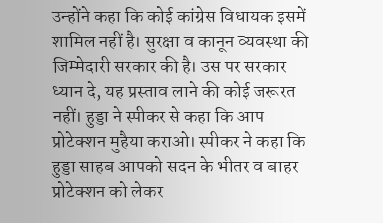उन्होंने कहा कि कोई कांग्रेस विधायक इसमें शामिल नहीं है। सुरक्षा व कानून व्यवस्था की जिम्मेदारी सरकार की है। उस पर सरकार ध्यान दे, यह प्रस्ताव लाने की कोई जरूरत नहीं। हुड्डा ने स्पीकर से कहा कि आप प्रोटेक्शन मुहैया कराओ। स्पीकर ने कहा कि हुड्डा साहब आपको सदन के भीतर व बाहर प्रोटेक्शन को लेकर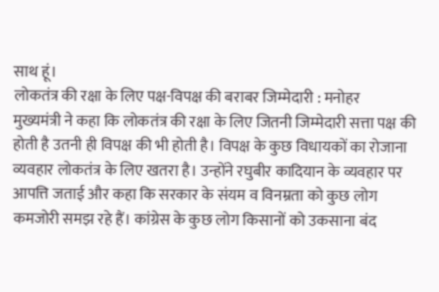साथ हूं।
लोकतंत्र की रक्षा के लिए पक्ष-विपक्ष की बराबर जिम्मेदारी : मनोहर
मुख्यमंत्री ने कहा कि लोकतंत्र की रक्षा के लिए जितनी जिम्मेदारी सत्ता पक्ष की होती है उतनी ही विपक्ष की भी होती है। विपक्ष के कुछ विधायकों का रोजाना व्यवहार लोकतंत्र के लिए खतरा है। उन्होंने रघुबीर कादियान के व्यवहार पर आपत्ति जताई और कहा कि सरकार के संयम व विनम्रता को कुछ लोग कमजोरी समझ रहे हैं। कांग्रेस के कुछ लोग किसानों को उकसाना बंद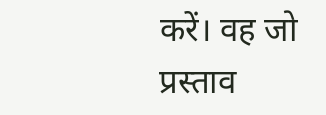करें। वह जो प्रस्ताव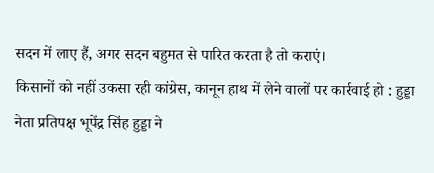सदन में लाए हैं, अगर सदन बहुमत से पारित करता है तो कराएं।
किसानों को नहीं उकसा रही कांग्रेस, कानून हाथ में लेने वालों पर कार्रवाई हो : हुड्डा
नेता प्रतिपक्ष भूपेंद्र सिंह हुड्डा ने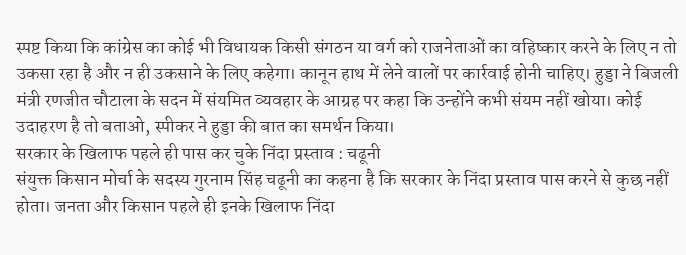स्पष्ट किया कि कांग्रेस का कोई भी विधायक किसी संगठन या वर्ग को राजनेताओं का वहिष्कार करने के लिए न तो उकसा रहा है और न ही उकसाने के लिए कहेगा। कानून हाथ में लेने वालों पर कार्रवाई होनी चाहिए। हुड्डा ने बिजली मंत्री रणजीत चौटाला के सदन में संयमित व्यवहार के आग्रह पर कहा कि उन्होंने कभी संयम नहीं खोया। कोई उदाहरण है तो बताओ, स्पीकर ने हुड्डा की बात का समर्थन किया।
सरकार के खिलाफ पहले ही पास कर चुके निंदा प्रस्ताव : चढूनी
संयुक्त किसान मोर्चा के सदस्य गुरनाम सिंह चढूनी का कहना है कि सरकार के निंदा प्रस्ताव पास करने से कुछ नहीं होता। जनता और किसान पहले ही इनके खिलाफ निंदा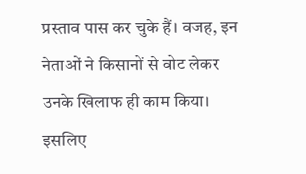प्रस्ताव पास कर चुके हैं। वजह, इन नेताओं ने किसानों से वोट लेकर उनके खिलाफ ही काम किया। इसलिए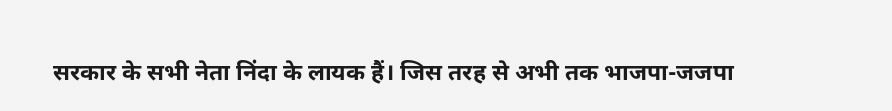सरकार के सभी नेता निंदा के लायक हैं। जिस तरह से अभी तक भाजपा-जजपा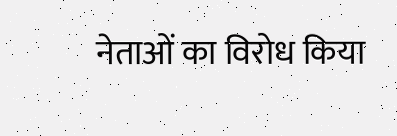नेताओं का विरोध किया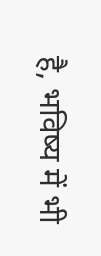है, भविष्य में भी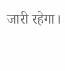जारी रहेगा।